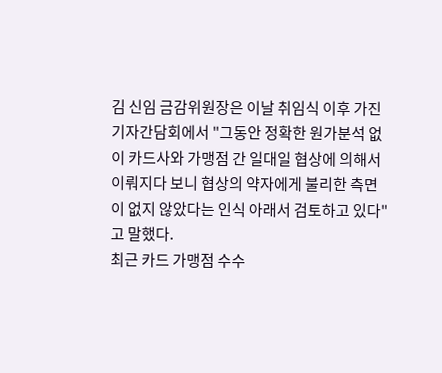김 신임 금감위원장은 이날 취임식 이후 가진 기자간담회에서 "그동안 정확한 원가분석 없이 카드사와 가맹점 간 일대일 협상에 의해서 이뤄지다 보니 협상의 약자에게 불리한 측면이 없지 않았다는 인식 아래서 검토하고 있다"고 말했다.
최근 카드 가맹점 수수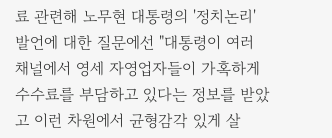료 관련해 노무현 대통령의 '정치논리' 발언에 대한 질문에선 "대통령이 여러 채널에서 영세 자영업자들이 가혹하게 수수료를 부담하고 있다는 정보를 받았고 이런 차원에서 균형감각 있게 살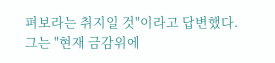펴보라는 취지일 것"이라고 답변했다.
그는 "현재 금감위에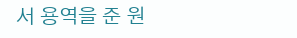서 용역을 준 원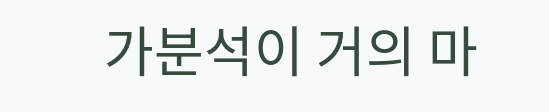가분석이 거의 마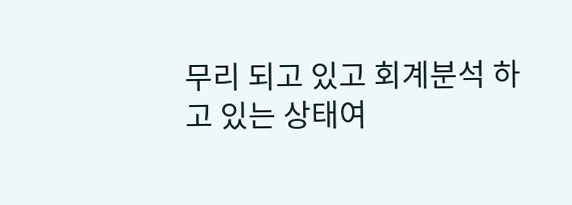무리 되고 있고 회계분석 하고 있는 상태여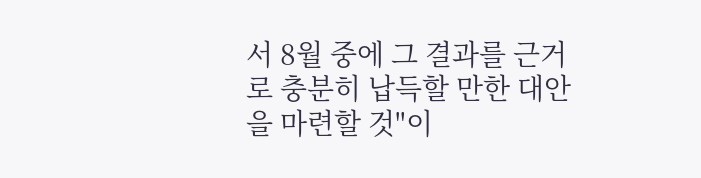서 8월 중에 그 결과를 근거로 충분히 납득할 만한 대안을 마련할 것"이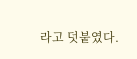라고 덧붙였다.